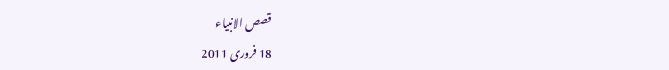قصص الانبیاء
18 فروری 2011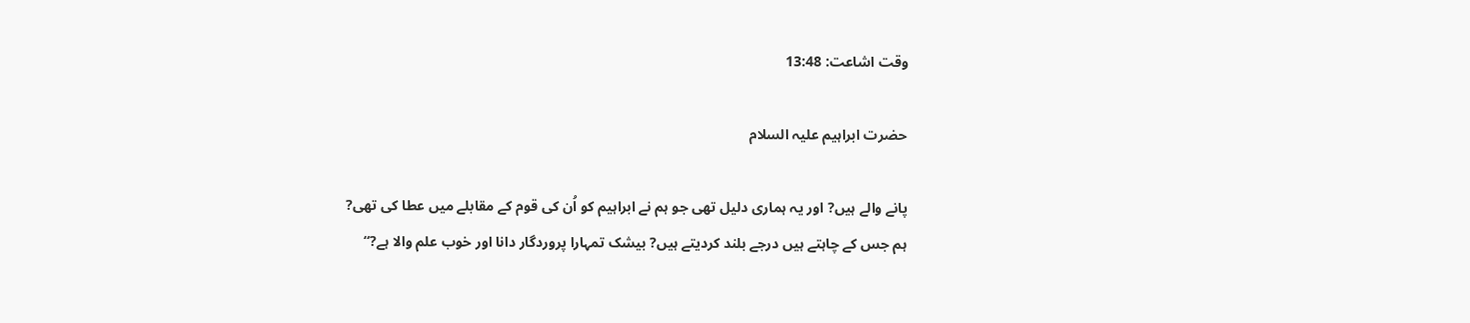وقت اشاعت: 13:48

حضرت ابراہیم علیہ السلام

پانے والے ہیں? اور یہ ہماری دلیل تھی جو ہم نے ابراہیم کو اُن کی قوم کے مقابلے میں عطا کی تھی?
ہم جس کے چاہتے ہیں درجے بلند کردیتے ہیں? بیشک تمہارا پروردگار دانا اور خوب علم والا ہے?“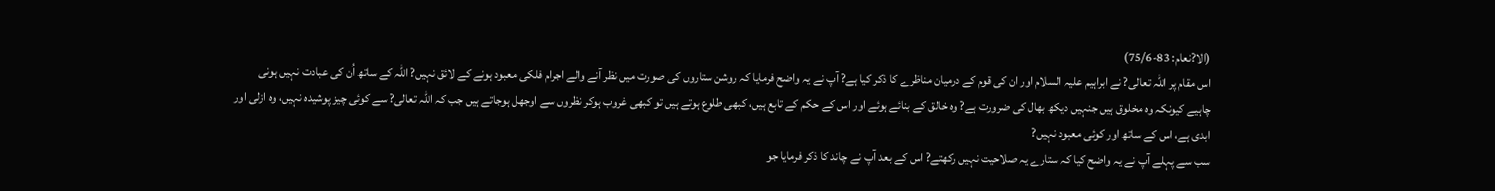(الا?نعام: 83-75/6)
اس مقام پر اللہ تعالی? نے ابراہیم علیہ السلام اور ان کی قوم کے درمیان مناظرے کا ذکر کیا ہے? آپ نے یہ واضح فرمایا کہ روشن ستاروں کی صورت میں نظر آنے والے اجرام فلکی معبود ہونے کے لائق نہیں? اللہ کے ساتھ اُن کی عبادت نہیں ہونی چاہیے کیونکہ وہ مخلوق ہیں جنہیں دیکھ بھال کی ضرورت ہے? وہ خالق کے بنائے ہوئے اور اس کے حکم کے تابع ہیں، کبھی طلوع ہوتے ہیں تو کبھی غروب ہوکر نظروں سے اوجھل ہوجاتے ہیں جب کہ اللہ تعالی? سے کوئی چیز پوشیدہ نہیں، وہ ازلی اور ابدی ہے، اس کے ساتھ اور کوئی معبود نہیں?
سب سے پہلے آپ نے یہ واضح کیا کہ ستارے یہ صلاحیت نہیں رکھتے? اس کے بعد آپ نے چاند کا ذکر فرمایا جو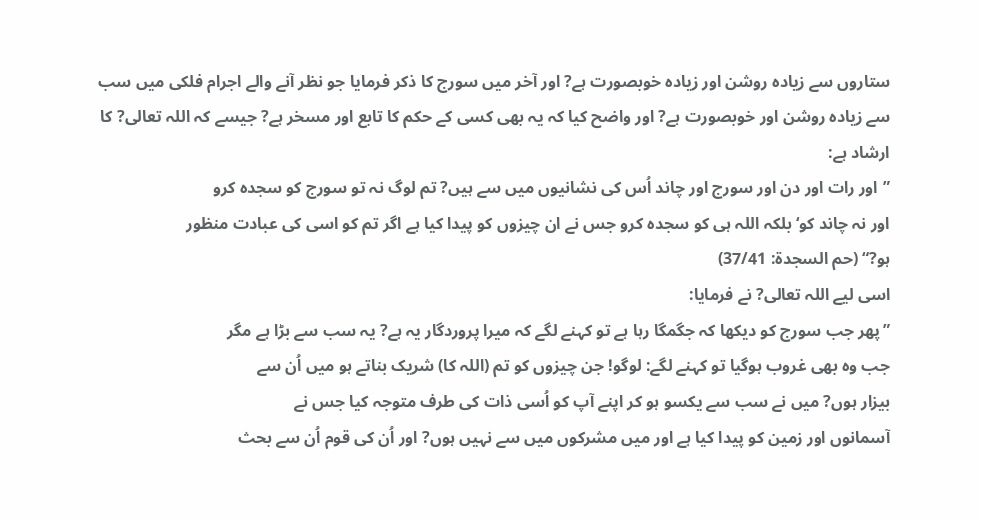ستاروں سے زیادہ روشن اور زیادہ خوبصورت ہے? اور آخر میں سورج کا ذکر فرمایا جو نظر آنے والے اجرام فلکی میں سب سے زیادہ روشن اور خوبصورت ہے? اور واضح کیا کہ یہ بھی کسی کے حکم کا تابع اور مسخر ہے? جیسے کہ اللہ تعالی? کا ارشاد ہے:
”اور رات اور دن اور سورج اور چاند اُس کی نشانیوں میں سے ہیں? تم لوگ نہ تو سورج کو سجدہ کرو
اور نہ چاند کو‘ بلکہ اللہ ہی کو سجدہ کرو جس نے ان چیزوں کو پیدا کیا ہے اگر تم کو اسی کی عبادت منظور
ہو?“ (حم السجدة: 37/41)
اسی لیے اللہ تعالی? نے فرمایا:
”پھر جب سورج کو دیکھا کہ جگمگا رہا ہے تو کہنے لگے کہ میرا پروردگار یہ ہے? یہ سب سے بڑا ہے مگر
جب وہ بھی غروب ہوگیا تو کہنے لگے: لوگو! جن چیزوں کو تم (اللہ کا) شریک بناتے ہو میں اُن سے
بیزار ہوں? میں نے سب سے یکسو ہو کر اپنے آپ کو اُسی ذات کی طرف متوجہ کیا جس نے
آسمانوں اور زمین کو پیدا کیا ہے اور میں مشرکوں میں سے نہیں ہوں? اور اُن کی قوم اُن سے بحث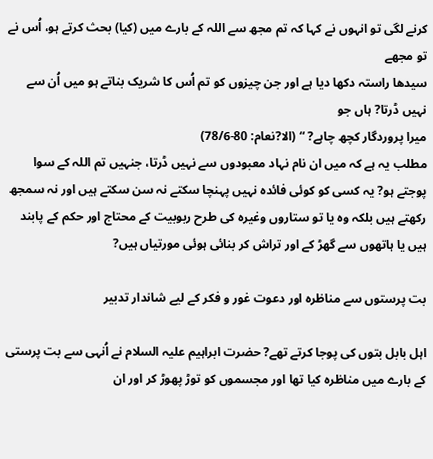کرنے لگی تو انہوں نے کہا کہ تم مجھ سے اللہ کے بارے میں (کیا) بحث کرتے ہو، اُس نے تو مجھے
سیدھا راستہ دکھا دیا ہے اور جن چیزوں کو تم اُس کا شریک بناتے ہو میں اُن سے نہیں ڈرتا? ہاں جو
میرا پروردگار کچھ چاہے? “ (الا?نعام: 80-78/6)
مطلب یہ ہے کہ میں ان نام نہاد معبودوں سے نہیں ڈرتا، جنہیں تم اللہ کے سوا پوجتے ہو? یہ کسی کو کوئی فائدہ نہیں پہنچا سکتے نہ سن سکتے ہیں اور نہ سمجھ رکھتے ہیں بلکہ وہ یا تو ستاروں وغیرہ کی طرح ربوبیت کے محتاج اور حکم کے پابند ہیں یا ہاتھوں سے گھڑ کے اور تراش کر بنائی ہوئی مورتیاں ہیں?

بت پرستوں سے مناظرہ اور دعوت غور و فکر کے لیے شاندار تدبیر

اہل بابل بتوں کی پوجا کرتے تھے? حضرت ابراہیم علیہ السلام نے اُنہی سے بت پرستی کے بارے میں مناظرہ کیا تھا اور مجسموں کو توڑ پھوڑ کر اور ان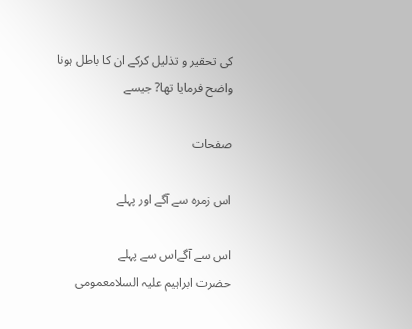کی تحقیر و تذلیل کرکے ان کا باطل ہونا واضح فرمایا تھا? جیسے

صفحات

اس زمرہ سے آگے اور پہلے

اس سے آگےاس سے پہلے
حضرت ابراہیم علیہ السلامعمومی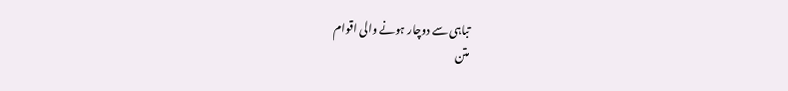تباہی سے دوچار ہونے والی اقوام
متن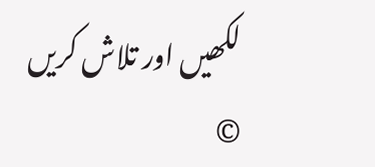لکھیں اور تلاش کریں
©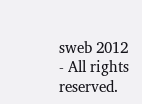sweb 2012 - All rights reserved.